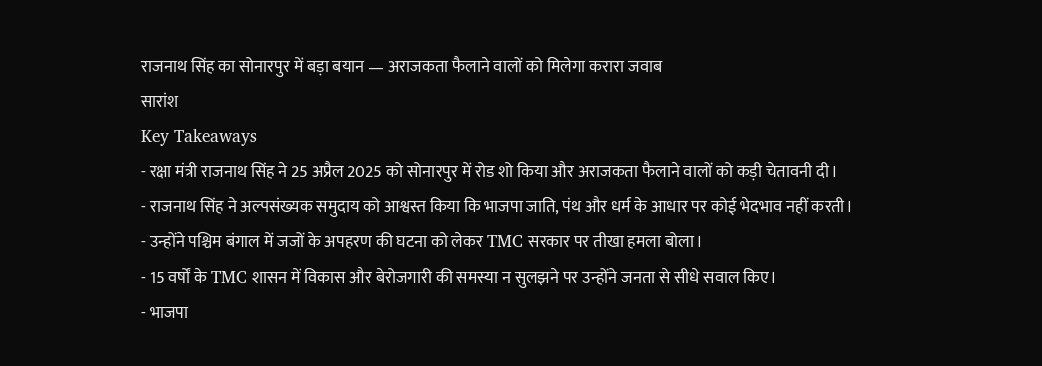राजनाथ सिंह का सोनारपुर में बड़ा बयान — अराजकता फैलाने वालों को मिलेगा करारा जवाब
सारांश
Key Takeaways
- रक्षा मंत्री राजनाथ सिंह ने 25 अप्रैल 2025 को सोनारपुर में रोड शो किया और अराजकता फैलाने वालों को कड़ी चेतावनी दी।
- राजनाथ सिंह ने अल्पसंख्यक समुदाय को आश्वस्त किया कि भाजपा जाति, पंथ और धर्म के आधार पर कोई भेदभाव नहीं करती।
- उन्होंने पश्चिम बंगाल में जजों के अपहरण की घटना को लेकर TMC सरकार पर तीखा हमला बोला।
- 15 वर्षों के TMC शासन में विकास और बेरोजगारी की समस्या न सुलझने पर उन्होंने जनता से सीधे सवाल किए।
- भाजपा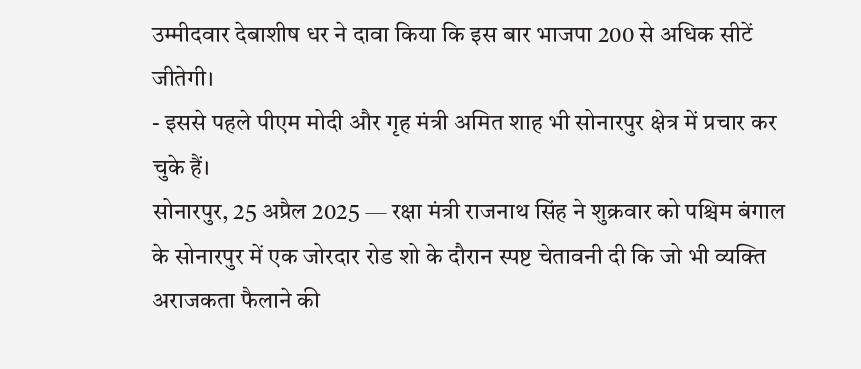उम्मीदवार देबाशीष धर ने दावा किया कि इस बार भाजपा 200 से अधिक सीटें जीतेगी।
- इससे पहले पीएम मोदी और गृह मंत्री अमित शाह भी सोनारपुर क्षेत्र में प्रचार कर चुके हैं।
सोनारपुर, 25 अप्रैल 2025 — रक्षा मंत्री राजनाथ सिंह ने शुक्रवार को पश्चिम बंगाल के सोनारपुर में एक जोरदार रोड शो के दौरान स्पष्ट चेतावनी दी कि जो भी व्यक्ति अराजकता फैलाने की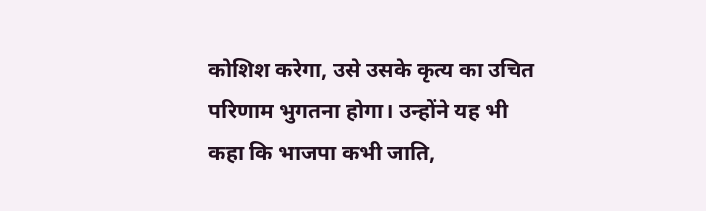कोशिश करेगा, उसे उसके कृत्य का उचित परिणाम भुगतना होगा। उन्होंने यह भी कहा कि भाजपा कभी जाति,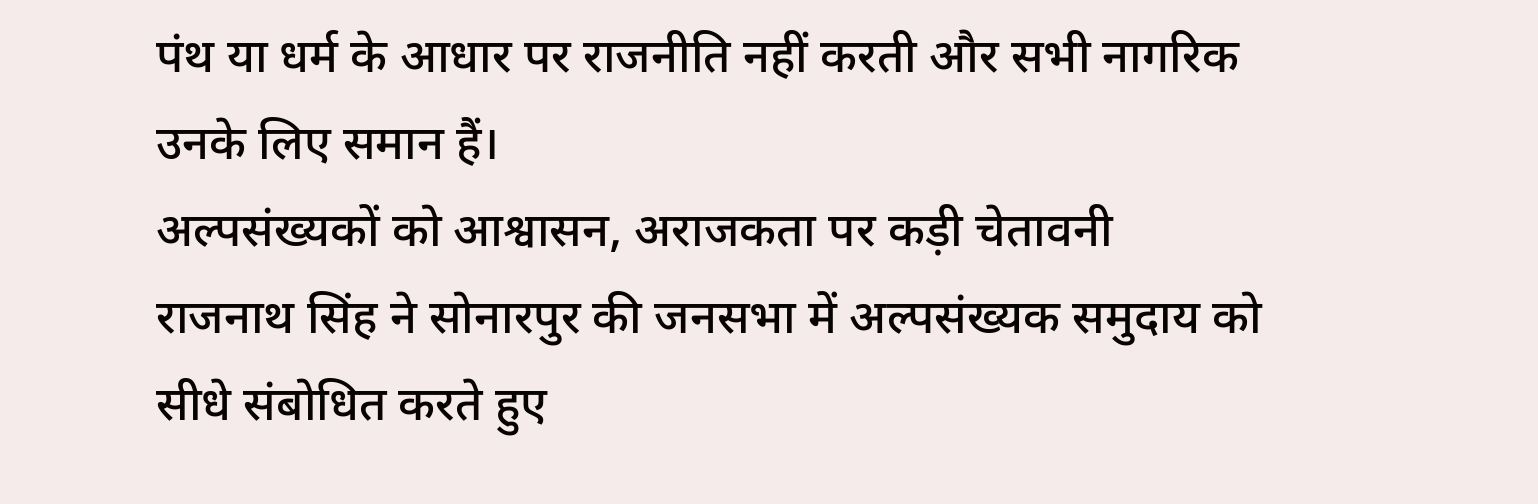पंथ या धर्म के आधार पर राजनीति नहीं करती और सभी नागरिक उनके लिए समान हैं।
अल्पसंख्यकों को आश्वासन, अराजकता पर कड़ी चेतावनी
राजनाथ सिंह ने सोनारपुर की जनसभा में अल्पसंख्यक समुदाय को सीधे संबोधित करते हुए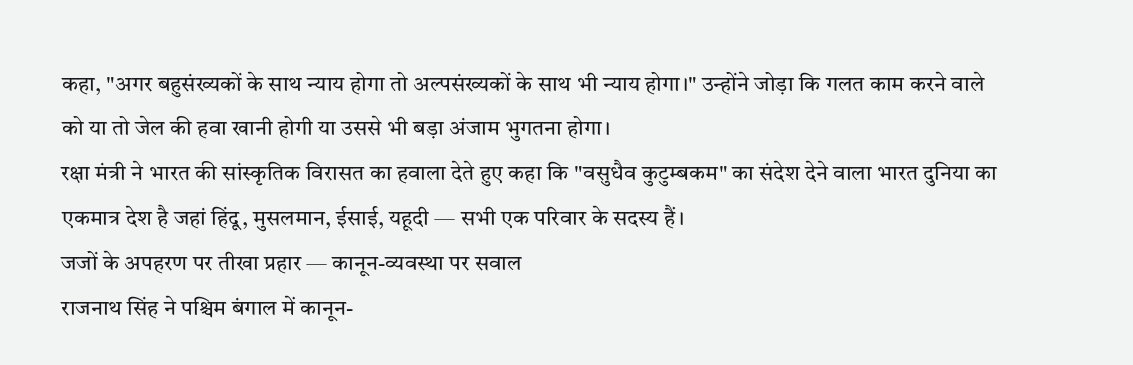कहा, "अगर बहुसंख्यकों के साथ न्याय होगा तो अल्पसंख्यकों के साथ भी न्याय होगा।" उन्होंने जोड़ा कि गलत काम करने वाले को या तो जेल की हवा खानी होगी या उससे भी बड़ा अंजाम भुगतना होगा।
रक्षा मंत्री ने भारत की सांस्कृतिक विरासत का हवाला देते हुए कहा कि "वसुधैव कुटुम्बकम" का संदेश देने वाला भारत दुनिया का एकमात्र देश है जहां हिंदू, मुसलमान, ईसाई, यहूदी — सभी एक परिवार के सदस्य हैं।
जजों के अपहरण पर तीखा प्रहार — कानून-व्यवस्था पर सवाल
राजनाथ सिंह ने पश्चिम बंगाल में कानून-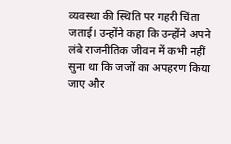व्यवस्था की स्थिति पर गहरी चिंता जताई। उन्होंने कहा कि उन्होंने अपने लंबे राजनीतिक जीवन में कभी नहीं सुना था कि जजों का अपहरण किया जाए और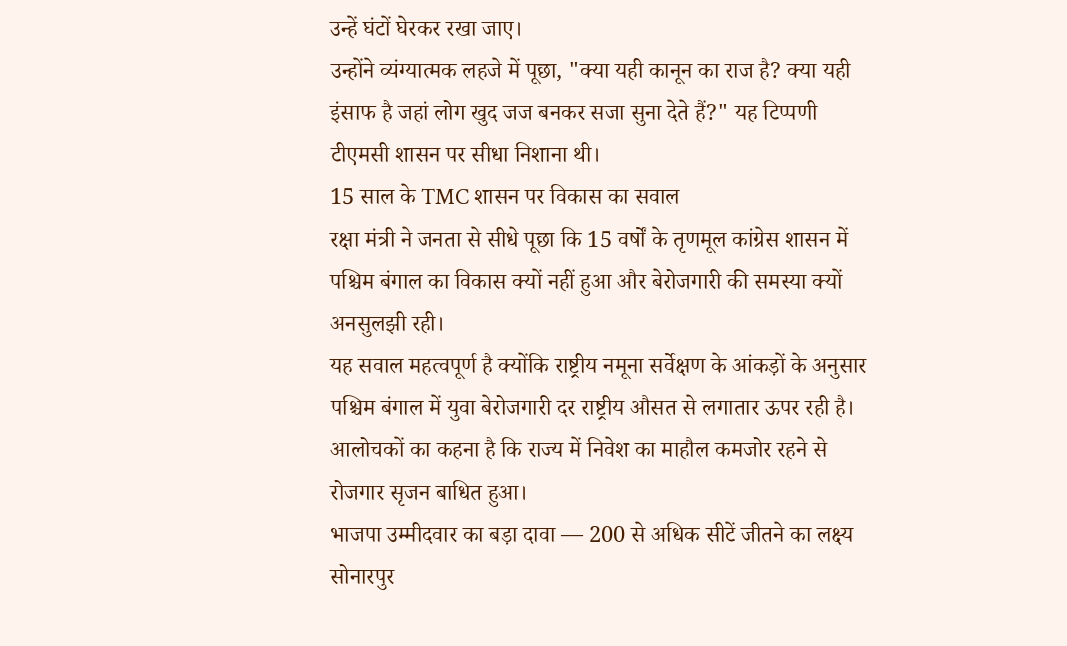उन्हें घंटों घेरकर रखा जाए।
उन्होंने व्यंग्यात्मक लहजे में पूछा, "क्या यही कानून का राज है? क्या यही इंसाफ है जहां लोग खुद जज बनकर सजा सुना देते हैं?" यह टिप्पणी टीएमसी शासन पर सीधा निशाना थी।
15 साल के TMC शासन पर विकास का सवाल
रक्षा मंत्री ने जनता से सीधे पूछा कि 15 वर्षों के तृणमूल कांग्रेस शासन में पश्चिम बंगाल का विकास क्यों नहीं हुआ और बेरोजगारी की समस्या क्यों अनसुलझी रही।
यह सवाल महत्वपूर्ण है क्योंकि राष्ट्रीय नमूना सर्वेक्षण के आंकड़ों के अनुसार पश्चिम बंगाल में युवा बेरोजगारी दर राष्ट्रीय औसत से लगातार ऊपर रही है। आलोचकों का कहना है कि राज्य में निवेश का माहौल कमजोर रहने से रोजगार सृजन बाधित हुआ।
भाजपा उम्मीदवार का बड़ा दावा — 200 से अधिक सीटें जीतने का लक्ष्य
सोनारपुर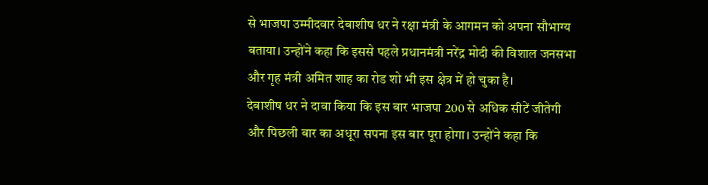से भाजपा उम्मीदवार देबाशीष धर ने रक्षा मंत्री के आगमन को अपना सौभाग्य बताया। उन्होंने कहा कि इससे पहले प्रधानमंत्री नरेंद्र मोदी की विशाल जनसभा और गृह मंत्री अमित शाह का रोड शो भी इस क्षेत्र में हो चुका है।
देबाशीष धर ने दावा किया कि इस बार भाजपा 200 से अधिक सीटें जीतेगी और पिछली बार का अधूरा सपना इस बार पूरा होगा। उन्होंने कहा कि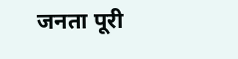जनता पूरी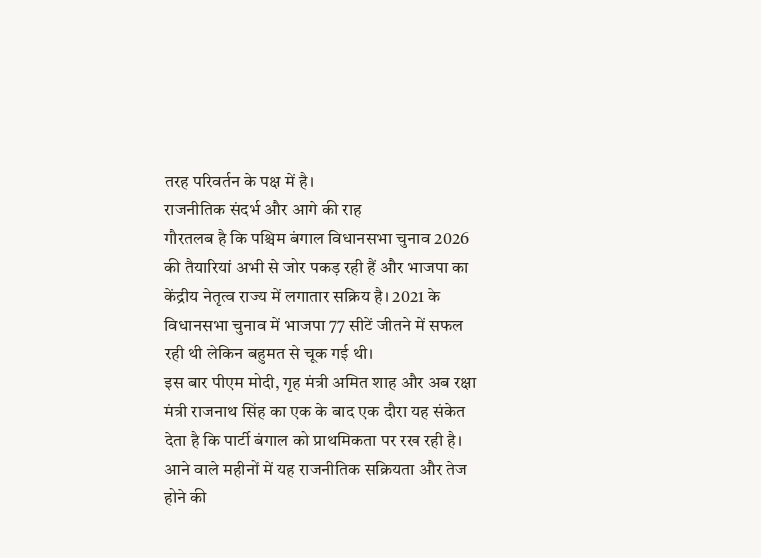तरह परिवर्तन के पक्ष में है।
राजनीतिक संदर्भ और आगे की राह
गौरतलब है कि पश्चिम बंगाल विधानसभा चुनाव 2026 की तैयारियां अभी से जोर पकड़ रही हैं और भाजपा का केंद्रीय नेतृत्व राज्य में लगातार सक्रिय है। 2021 के विधानसभा चुनाव में भाजपा 77 सीटें जीतने में सफल रही थी लेकिन बहुमत से चूक गई थी।
इस बार पीएम मोदी, गृह मंत्री अमित शाह और अब रक्षा मंत्री राजनाथ सिंह का एक के बाद एक दौरा यह संकेत देता है कि पार्टी बंगाल को प्राथमिकता पर रख रही है। आने वाले महीनों में यह राजनीतिक सक्रियता और तेज होने की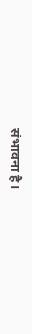संभावना है।